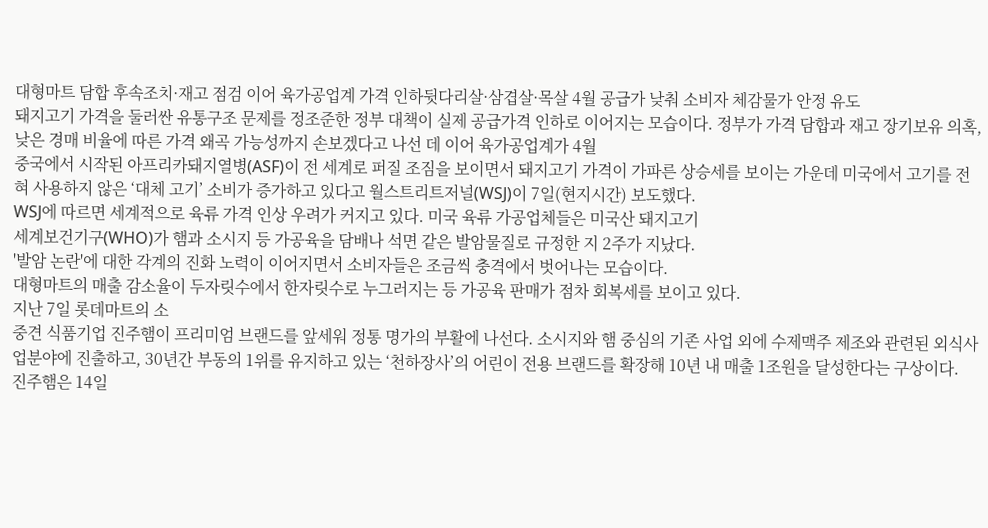대형마트 담합 후속조치·재고 점검 이어 육가공업계 가격 인하뒷다리살·삼겹살·목살 4월 공급가 낮춰 소비자 체감물가 안정 유도
돼지고기 가격을 둘러싼 유통구조 문제를 정조준한 정부 대책이 실제 공급가격 인하로 이어지는 모습이다. 정부가 가격 담합과 재고 장기보유 의혹, 낮은 경매 비율에 따른 가격 왜곡 가능성까지 손보겠다고 나선 데 이어 육가공업계가 4월
중국에서 시작된 아프리카돼지열병(ASF)이 전 세계로 퍼질 조짐을 보이면서 돼지고기 가격이 가파른 상승세를 보이는 가운데 미국에서 고기를 전혀 사용하지 않은 ‘대체 고기’ 소비가 증가하고 있다고 월스트리트저널(WSJ)이 7일(현지시간) 보도했다.
WSJ에 따르면 세계적으로 육류 가격 인상 우려가 커지고 있다. 미국 육류 가공업체들은 미국산 돼지고기
세계보건기구(WHO)가 햄과 소시지 등 가공육을 담배나 석면 같은 발암물질로 규정한 지 2주가 지났다.
'발암 논란'에 대한 각계의 진화 노력이 이어지면서 소비자들은 조금씩 충격에서 벗어나는 모습이다.
대형마트의 매출 감소율이 두자릿수에서 한자릿수로 누그러지는 등 가공육 판매가 점차 회복세를 보이고 있다.
지난 7일 롯데마트의 소
중견 식품기업 진주햄이 프리미엄 브랜드를 앞세워 정통 명가의 부활에 나선다. 소시지와 햄 중심의 기존 사업 외에 수제맥주 제조와 관련된 외식사업분야에 진출하고, 30년간 부동의 1위를 유지하고 있는 ‘천하장사’의 어린이 전용 브랜드를 확장해 10년 내 매출 1조원을 달성한다는 구상이다.
진주햄은 14일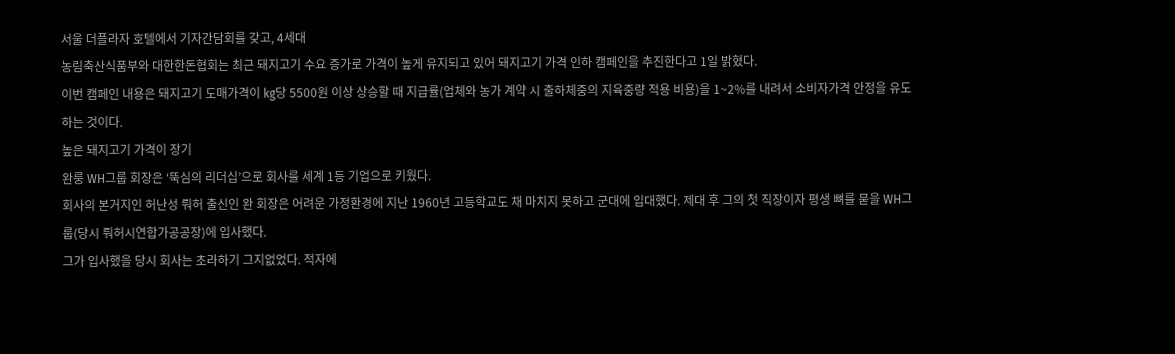서울 더플라자 호텔에서 기자간담회를 갖고, 4세대
농림축산식품부와 대한한돈협회는 최근 돼지고기 수요 증가로 가격이 높게 유지되고 있어 돼지고기 가격 인하 캠페인을 추진한다고 1일 밝혔다.
이번 캠페인 내용은 돼지고기 도매가격이 kg당 5500원 이상 상승할 때 지급률(업체와 농가 계약 시 출하체중의 지육중량 적용 비용)을 1~2%를 내려서 소비자가격 안정을 유도하는 것이다.
높은 돼지고기 가격이 장기
완룽 WH그룹 회장은 ‘뚝심의 리더십’으로 회사를 세계 1등 기업으로 키웠다.
회사의 본거지인 허난성 뤄허 출신인 완 회장은 어려운 가정환경에 지난 1960년 고등학교도 채 마치지 못하고 군대에 입대했다. 제대 후 그의 첫 직장이자 평생 뼈를 묻을 WH그룹(당시 뤄허시연합가공공장)에 입사했다.
그가 입사했을 당시 회사는 초라하기 그지없었다. 적자에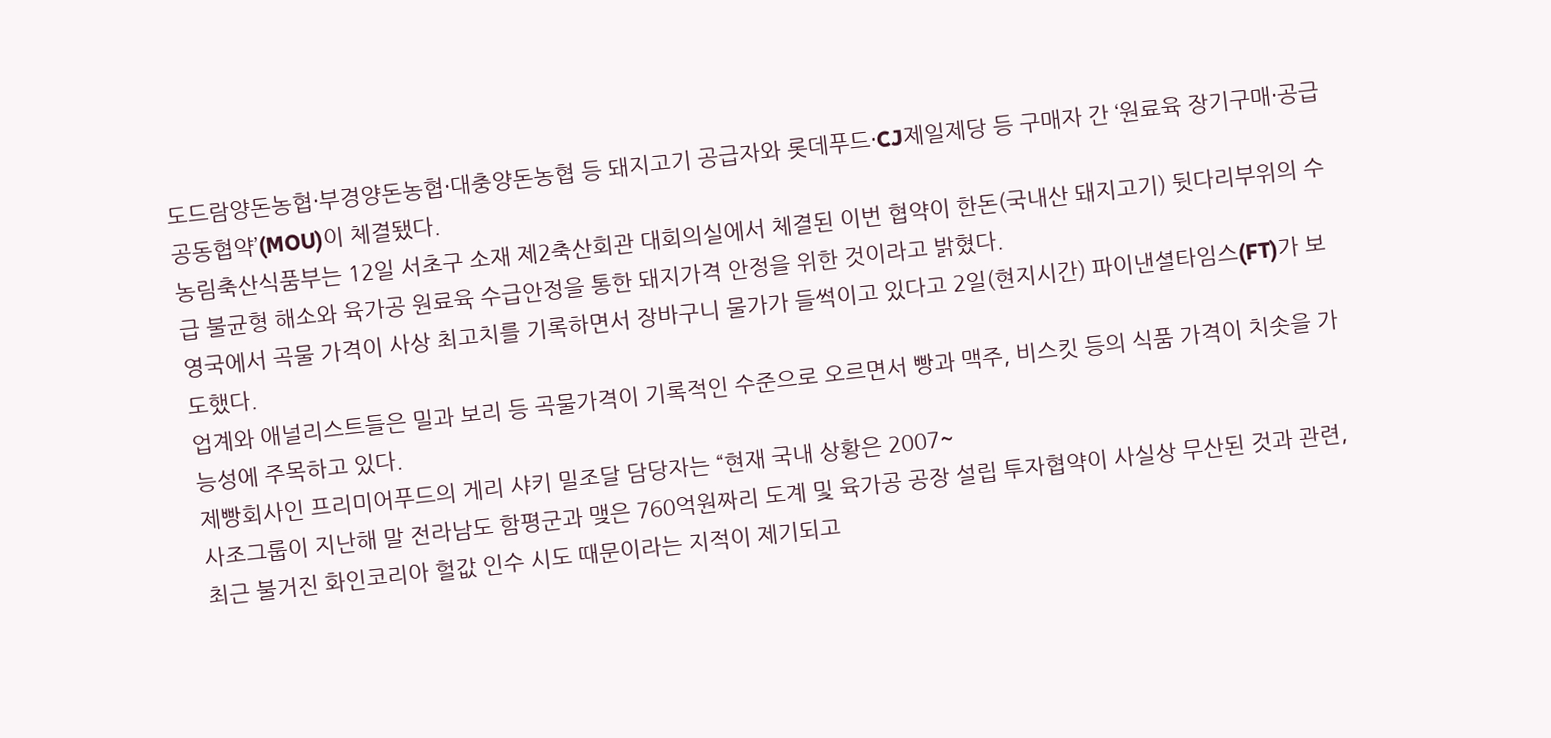도드람양돈농협·부경양돈농협·대충양돈농협 등 돼지고기 공급자와 롯데푸드·CJ제일제당 등 구매자 간 ‘원료육 장기구매·공급 공동협약’(MOU)이 체결됐다.
농림축산식품부는 12일 서초구 소재 제2축산회관 대회의실에서 체결된 이번 협약이 한돈(국내산 돼지고기) 뒷다리부위의 수급 불균형 해소와 육가공 원료육 수급안정을 통한 돼지가격 안정을 위한 것이라고 밝혔다.
영국에서 곡물 가격이 사상 최고치를 기록하면서 장바구니 물가가 들썩이고 있다고 2일(현지시간) 파이낸셜타임스(FT)가 보도했다.
업계와 애널리스트들은 밀과 보리 등 곡물가격이 기록적인 수준으로 오르면서 빵과 맥주, 비스킷 등의 식품 가격이 치솟을 가능성에 주목하고 있다.
제빵회사인 프리미어푸드의 게리 샤키 밀조달 담당자는 “현재 국내 상황은 2007~
사조그룹이 지난해 말 전라남도 함평군과 맺은 760억원짜리 도계 및 육가공 공장 설립 투자협약이 사실상 무산된 것과 관련, 최근 불거진 화인코리아 헐값 인수 시도 때문이라는 지적이 제기되고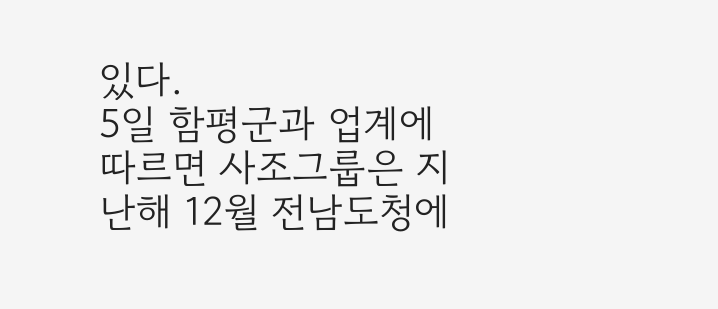있다.
5일 함평군과 업계에 따르면 사조그룹은 지난해 12월 전남도청에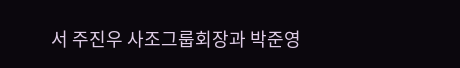서 주진우 사조그룹회장과 박준영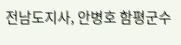전남도지사, 안병호 함평군수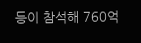등이 참석해 760억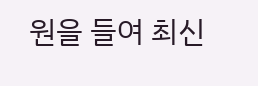원을 들여 최신